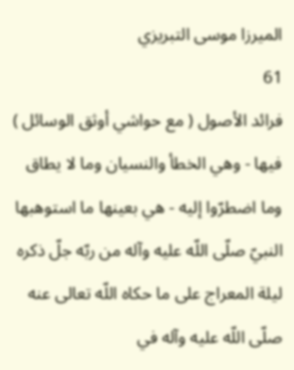الميرزا موسى التبريزي
61
فرائد الأصول ( مع حواشي أوثق الوسائل )
فيها - وهي الخطأ والنسيان وما لا يطاق وما اضطرّوا إليه - هي بعينها ما استوهبها النبيّ صلّى اللّه عليه وآله من ربّه جلّ ذكره ليلة المعراج على ما حكاه اللّه تعالى عنه صلّى اللّه عليه وآله في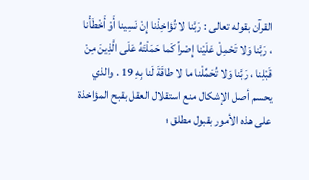القرآن بقوله تعالى : رَبَّنا لا تُؤاخِذْنا إِنْ نَسِينا أَوْ أَخْطَأْنا ، رَبَّنا وَلا تَحْمِلْ عَلَيْنا إِصْراً كَما حَمَلْتَهُ عَلَى الَّذِينَ مِنْ قَبْلِنا ، رَبَّنا وَلا تُحَمِّلْنا ما لا طاقَةَ لَنا بِهِ 19 . والذي يحسم أصل الإشكال منع استقلال العقل بقبح المؤاخذة على هذه الأمور بقبول مطلق ؛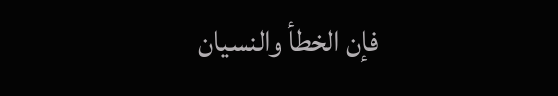فإن الخطأ والنسيان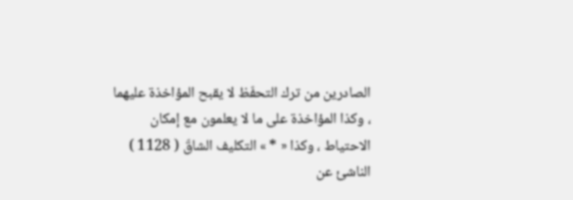الصادرين من ترك التحفّظ لا يقبح المؤاخذة عليهما ، وكذا المؤاخذة على ما لا يعلمون مع إمكان الاحتياط ، وكذا « * » التكليف الشاقّ ( 1128 ) الناشئ عن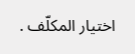اختيار المكلّف .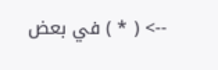--> ( * ) في بعض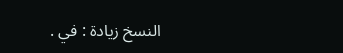النسخ زيادة : في .